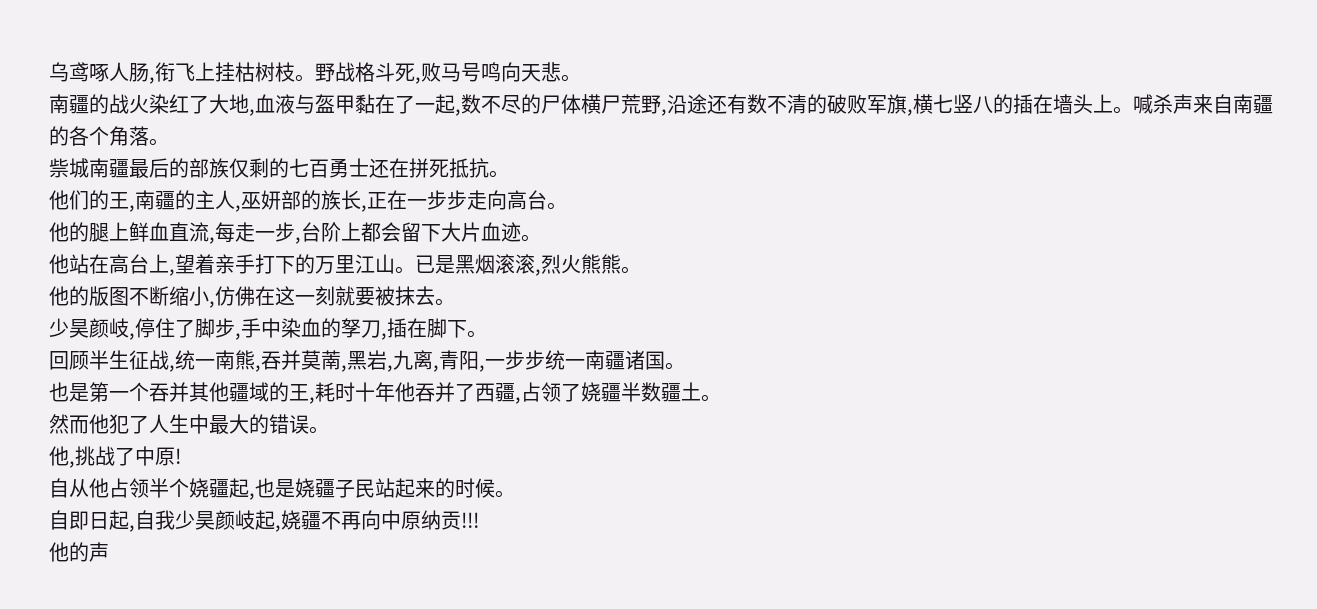乌鸢啄人肠,衔飞上挂枯树枝。野战格斗死,败马号鸣向天悲。
南疆的战火染红了大地,血液与盔甲黏在了一起,数不尽的尸体横尸荒野,沿途还有数不清的破败军旗,横七竖八的插在墙头上。喊杀声来自南疆的各个角落。
祡城南疆最后的部族仅剩的七百勇士还在拼死抵抗。
他们的王,南疆的主人,巫妍部的族长,正在一步步走向高台。
他的腿上鲜血直流,每走一步,台阶上都会留下大片血迹。
他站在高台上,望着亲手打下的万里江山。已是黑烟滚滚,烈火熊熊。
他的版图不断缩小,仿佛在这一刻就要被抹去。
少昊颜岐,停住了脚步,手中染血的孥刀,插在脚下。
回顾半生征战,统一南熊,吞并莫萳,黑岩,九离,青阳,一步步统一南疆诸国。
也是第一个吞并其他疆域的王,耗时十年他吞并了西疆,占领了娆疆半数疆土。
然而他犯了人生中最大的错误。
他,挑战了中原!
自从他占领半个娆疆起,也是娆疆子民站起来的时候。
自即日起,自我少昊颜岐起,娆疆不再向中原纳贡!!!
他的声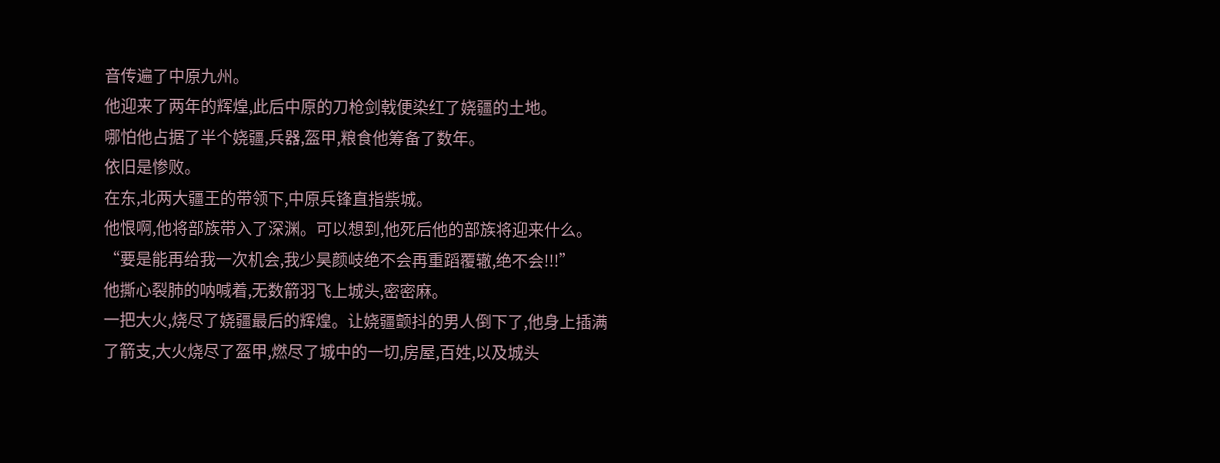音传遍了中原九州。
他迎来了两年的辉煌,此后中原的刀枪剑戟便染红了娆疆的土地。
哪怕他占据了半个娆疆,兵器,盔甲,粮食他筹备了数年。
依旧是惨败。
在东,北两大疆王的带领下,中原兵锋直指祡城。
他恨啊,他将部族带入了深渊。可以想到,他死后他的部族将迎来什么。
“要是能再给我一次机会,我少昊颜岐绝不会再重蹈覆辙,绝不会!!!”
他撕心裂肺的呐喊着,无数箭羽飞上城头,密密麻。
一把大火,烧尽了娆疆最后的辉煌。让娆疆颤抖的男人倒下了,他身上插满了箭支,大火烧尽了盔甲,燃尽了城中的一切,房屋,百姓,以及城头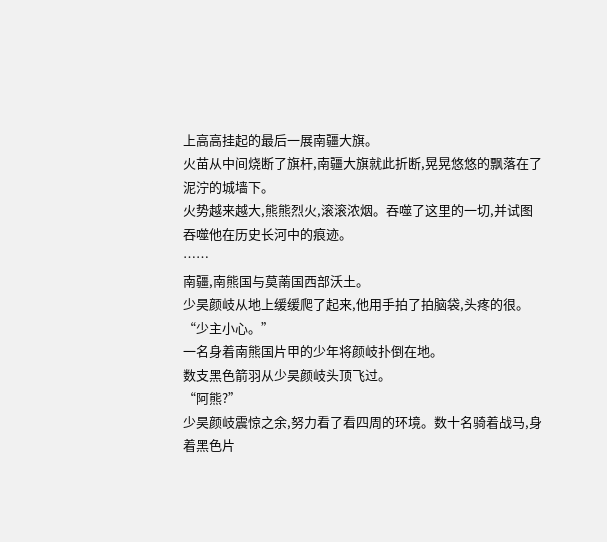上高高挂起的最后一展南疆大旗。
火苗从中间烧断了旗杆,南疆大旗就此折断,晃晃悠悠的飘落在了泥泞的城墙下。
火势越来越大,熊熊烈火,滚滚浓烟。吞噬了这里的一切,并试图吞噬他在历史长河中的痕迹。
……
南疆,南熊国与莫萳国西部沃土。
少昊颜岐从地上缓缓爬了起来,他用手拍了拍脑袋,头疼的很。
“少主小心。”
一名身着南熊国片甲的少年将颜岐扑倒在地。
数支黑色箭羽从少昊颜岐头顶飞过。
“阿熊?”
少昊颜岐震惊之余,努力看了看四周的环境。数十名骑着战马,身着黑色片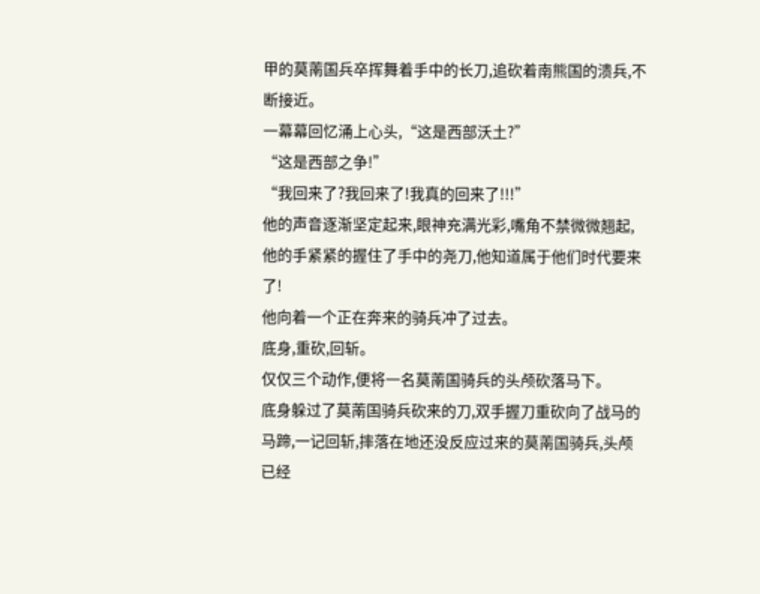甲的莫萳国兵卒挥舞着手中的长刀,追砍着南熊国的溃兵,不断接近。
一幕幕回忆涌上心头,“这是西部沃土?”
“这是西部之争!”
“我回来了?我回来了!我真的回来了!!!”
他的声音逐渐坚定起来,眼神充满光彩,嘴角不禁微微翘起,他的手紧紧的握住了手中的尧刀,他知道属于他们时代要来了!
他向着一个正在奔来的骑兵冲了过去。
底身,重砍,回斩。
仅仅三个动作,便将一名莫萳国骑兵的头颅砍落马下。
底身躲过了莫萳国骑兵砍来的刀,双手握刀重砍向了战马的马蹄,一记回斩,摔落在地还没反应过来的莫萳国骑兵,头颅已经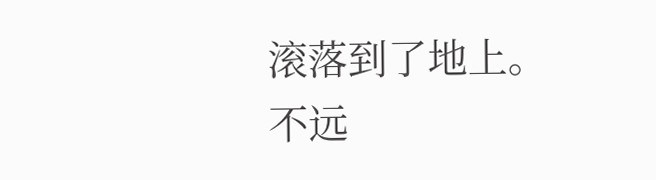滚落到了地上。
不远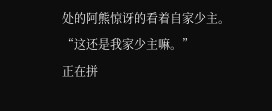处的阿熊惊讶的看着自家少主。
“这还是我家少主嘛。”
正在拼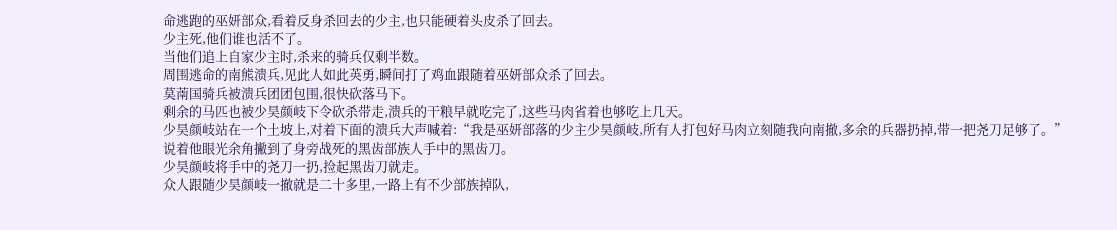命逃跑的巫妍部众,看着反身杀回去的少主,也只能硬着头皮杀了回去。
少主死,他们谁也活不了。
当他们追上自家少主时,杀来的骑兵仅剩半数。
周围逃命的南熊溃兵,见此人如此英勇,瞬间打了鸡血跟随着巫妍部众杀了回去。
莫萳国骑兵被溃兵团团包围,很快砍落马下。
剩余的马匹也被少昊颜岐下令砍杀带走,溃兵的干粮早就吃完了,这些马肉省着也够吃上几天。
少昊颜岐站在一个土坡上,对着下面的溃兵大声喊着:“我是巫妍部落的少主少昊颜岐,所有人打包好马肉立刻随我向南撤,多余的兵器扔掉,带一把尧刀足够了。”
说着他眼光余角撇到了身旁战死的黑齿部族人手中的黑齿刀。
少昊颜岐将手中的尧刀一扔,捡起黑齿刀就走。
众人跟随少昊颜岐一撤就是二十多里,一路上有不少部族掉队,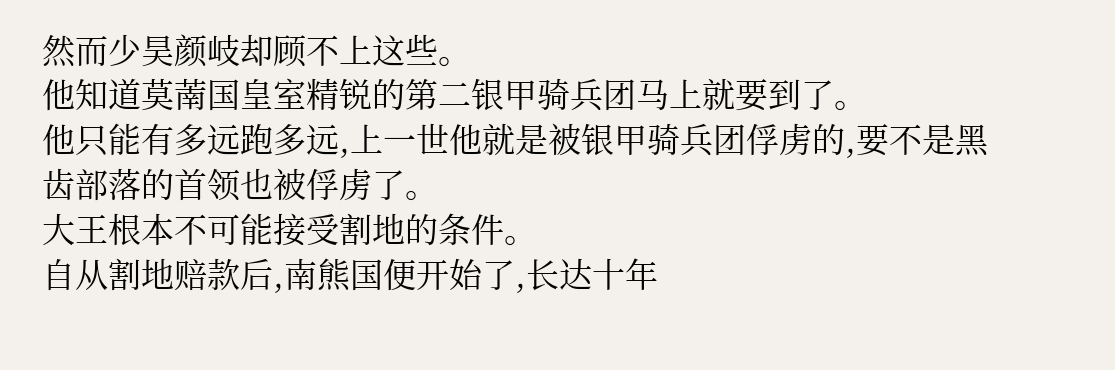然而少昊颜岐却顾不上这些。
他知道莫萳国皇室精锐的第二银甲骑兵团马上就要到了。
他只能有多远跑多远,上一世他就是被银甲骑兵团俘虏的,要不是黑齿部落的首领也被俘虏了。
大王根本不可能接受割地的条件。
自从割地赔款后,南熊国便开始了,长达十年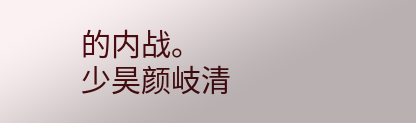的内战。
少昊颜岐清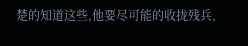楚的知道这些,他要尽可能的收拢残兵,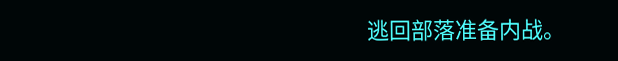逃回部落准备内战。